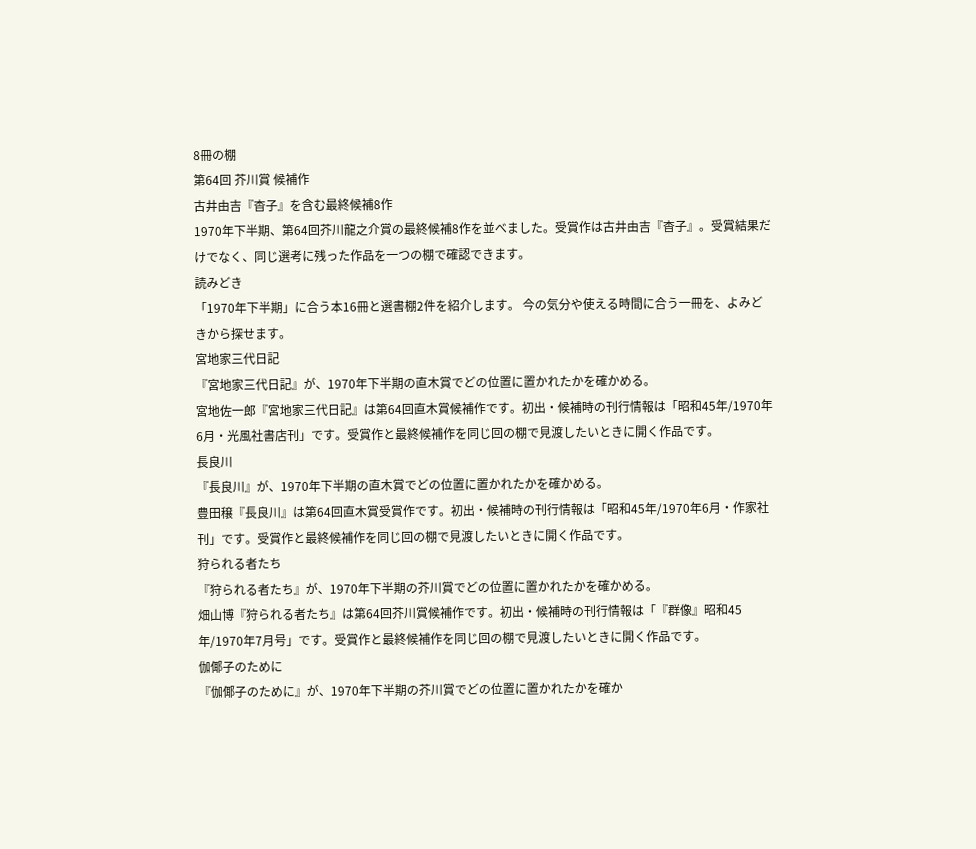8冊の棚
第64回 芥川賞 候補作
古井由吉『杳子』を含む最終候補8作
1970年下半期、第64回芥川龍之介賞の最終候補8作を並べました。受賞作は古井由吉『杳子』。受賞結果だけでなく、同じ選考に残った作品を一つの棚で確認できます。
読みどき
「1970年下半期」に合う本16冊と選書棚2件を紹介します。 今の気分や使える時間に合う一冊を、よみどきから探せます。
宮地家三代日記
『宮地家三代日記』が、1970年下半期の直木賞でどの位置に置かれたかを確かめる。
宮地佐一郎『宮地家三代日記』は第64回直木賞候補作です。初出・候補時の刊行情報は「昭和45年/1970年6月・光風社書店刊」です。受賞作と最終候補作を同じ回の棚で見渡したいときに開く作品です。
長良川
『長良川』が、1970年下半期の直木賞でどの位置に置かれたかを確かめる。
豊田穣『長良川』は第64回直木賞受賞作です。初出・候補時の刊行情報は「昭和45年/1970年6月・作家社刊」です。受賞作と最終候補作を同じ回の棚で見渡したいときに開く作品です。
狩られる者たち
『狩られる者たち』が、1970年下半期の芥川賞でどの位置に置かれたかを確かめる。
畑山博『狩られる者たち』は第64回芥川賞候補作です。初出・候補時の刊行情報は「『群像』昭和45年/1970年7月号」です。受賞作と最終候補作を同じ回の棚で見渡したいときに開く作品です。
伽倻子のために
『伽倻子のために』が、1970年下半期の芥川賞でどの位置に置かれたかを確か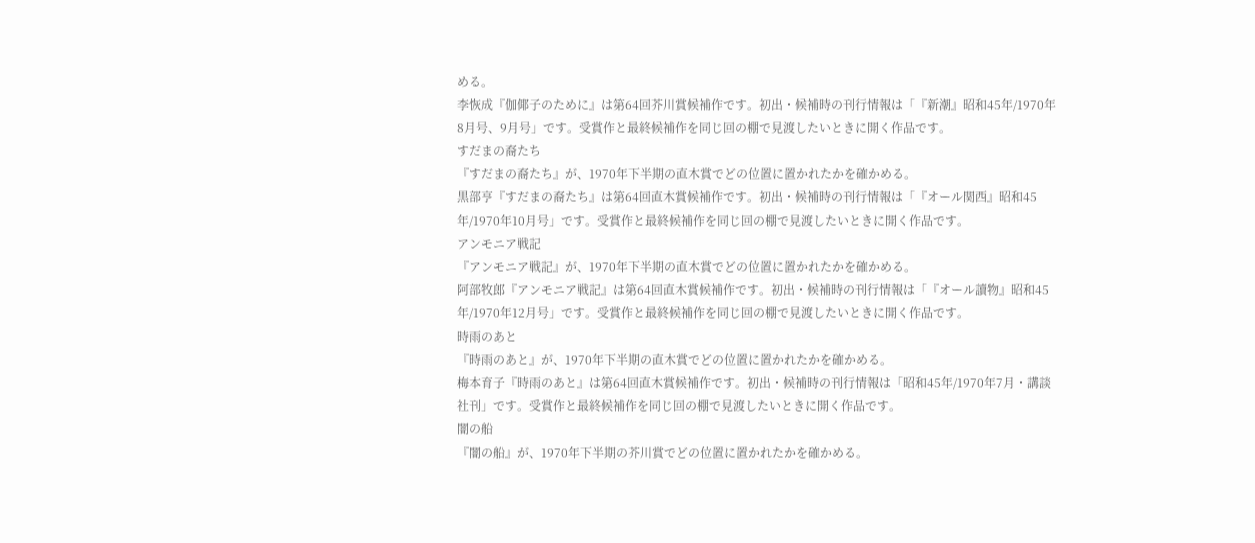める。
李恢成『伽倻子のために』は第64回芥川賞候補作です。初出・候補時の刊行情報は「『新潮』昭和45年/1970年8月号、9月号」です。受賞作と最終候補作を同じ回の棚で見渡したいときに開く作品です。
すだまの裔たち
『すだまの裔たち』が、1970年下半期の直木賞でどの位置に置かれたかを確かめる。
黒部亨『すだまの裔たち』は第64回直木賞候補作です。初出・候補時の刊行情報は「『オール関西』昭和45年/1970年10月号」です。受賞作と最終候補作を同じ回の棚で見渡したいときに開く作品です。
アンモニア戦記
『アンモニア戦記』が、1970年下半期の直木賞でどの位置に置かれたかを確かめる。
阿部牧郎『アンモニア戦記』は第64回直木賞候補作です。初出・候補時の刊行情報は「『オール讀物』昭和45年/1970年12月号」です。受賞作と最終候補作を同じ回の棚で見渡したいときに開く作品です。
時雨のあと
『時雨のあと』が、1970年下半期の直木賞でどの位置に置かれたかを確かめる。
梅本育子『時雨のあと』は第64回直木賞候補作です。初出・候補時の刊行情報は「昭和45年/1970年7月・講談社刊」です。受賞作と最終候補作を同じ回の棚で見渡したいときに開く作品です。
闇の船
『闇の船』が、1970年下半期の芥川賞でどの位置に置かれたかを確かめる。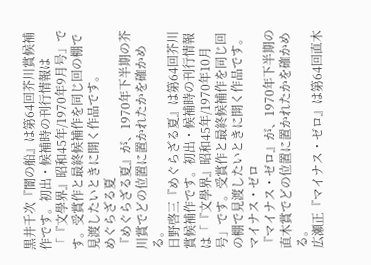黒井千次『闇の船』は第64回芥川賞候補作です。初出・候補時の刊行情報は「『文學界』昭和45年/1970年9月号」です。受賞作と最終候補作を同じ回の棚で見渡したいときに開く作品です。
めぐらざる夏
『めぐらざる夏』が、1970年下半期の芥川賞でどの位置に置かれたかを確かめる。
日野啓三『めぐらざる夏』は第64回芥川賞候補作です。初出・候補時の刊行情報は「『文學界』昭和45年/1970年10月号」です。受賞作と最終候補作を同じ回の棚で見渡したいときに開く作品です。
マイナス・ゼロ
『マイナス・ゼロ』が、1970年下半期の直木賞でどの位置に置かれたかを確かめる。
広瀬正『マイナス・ゼロ』は第64回直木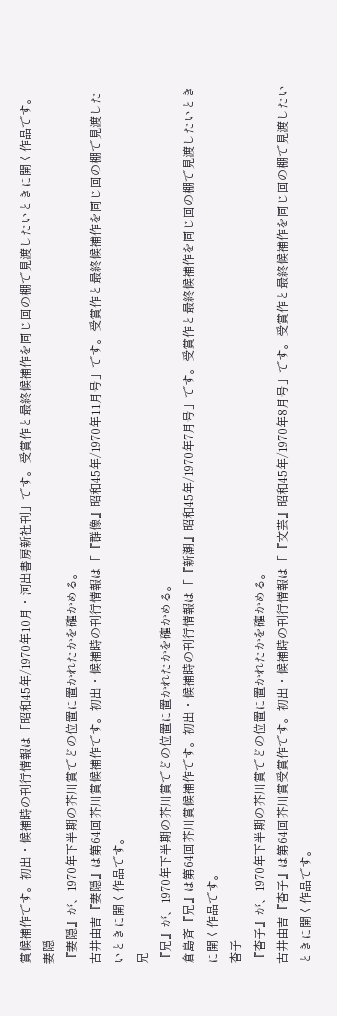賞候補作です。初出・候補時の刊行情報は「昭和45年/1970年10月・河出書房新社刊」です。受賞作と最終候補作を同じ回の棚で見渡したいときに開く作品です。
妻隠
『妻隠』が、1970年下半期の芥川賞でどの位置に置かれたかを確かめる。
古井由吉『妻隠』は第64回芥川賞候補作です。初出・候補時の刊行情報は「『群像』昭和45年/1970年11月号」です。受賞作と最終候補作を同じ回の棚で見渡したいときに開く作品です。
兄
『兄』が、1970年下半期の芥川賞でどの位置に置かれたかを確かめる。
倉島斉『兄』は第64回芥川賞候補作です。初出・候補時の刊行情報は「『新潮』昭和45年/1970年7月号」です。受賞作と最終候補作を同じ回の棚で見渡したいときに開く作品です。
杳子
『杳子』が、1970年下半期の芥川賞でどの位置に置かれたかを確かめる。
古井由吉『杳子』は第64回芥川賞受賞作です。初出・候補時の刊行情報は「『文芸』昭和45年/1970年8月号」です。受賞作と最終候補作を同じ回の棚で見渡したいときに開く作品です。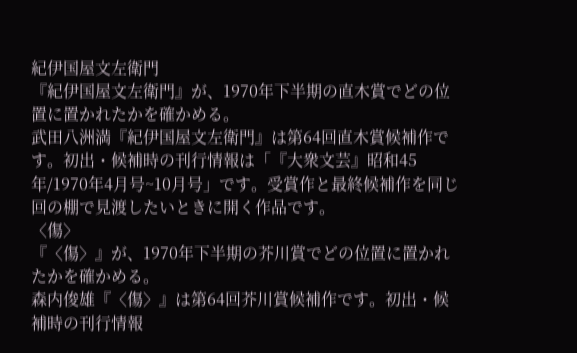紀伊国屋文左衛門
『紀伊国屋文左衛門』が、1970年下半期の直木賞でどの位置に置かれたかを確かめる。
武田八洲満『紀伊国屋文左衛門』は第64回直木賞候補作です。初出・候補時の刊行情報は「『大衆文芸』昭和45年/1970年4月号~10月号」です。受賞作と最終候補作を同じ回の棚で見渡したいときに開く作品です。
〈傷〉
『〈傷〉』が、1970年下半期の芥川賞でどの位置に置かれたかを確かめる。
森内俊雄『〈傷〉』は第64回芥川賞候補作です。初出・候補時の刊行情報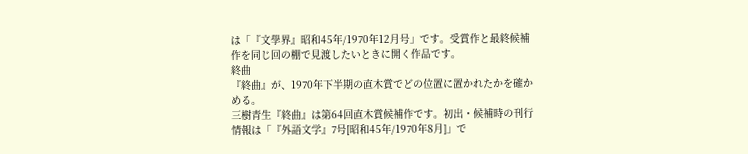は「『文學界』昭和45年/1970年12月号」です。受賞作と最終候補作を同じ回の棚で見渡したいときに開く作品です。
終曲
『終曲』が、1970年下半期の直木賞でどの位置に置かれたかを確かめる。
三樹青生『終曲』は第64回直木賞候補作です。初出・候補時の刊行情報は「『外語文学』7号[昭和45年/1970年8月]」で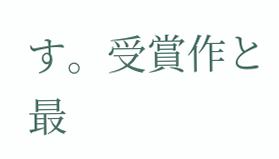す。受賞作と最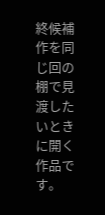終候補作を同じ回の棚で見渡したいときに開く作品です。